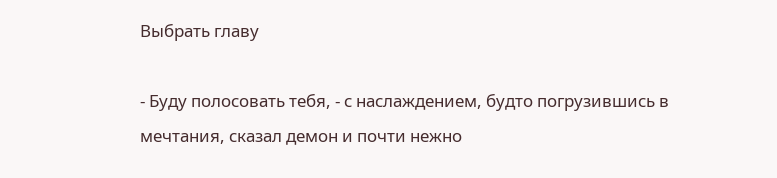Выбрать главу

- Буду полосовать тебя, - с наслаждением, будто погрузившись в мечтания, сказал демон и почти нежно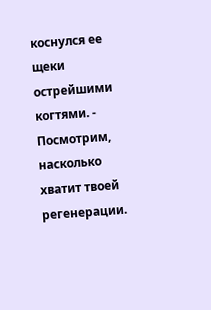коснулся ее щеки острейшими когтями. - Посмотрим, насколько хватит твоей регенерации.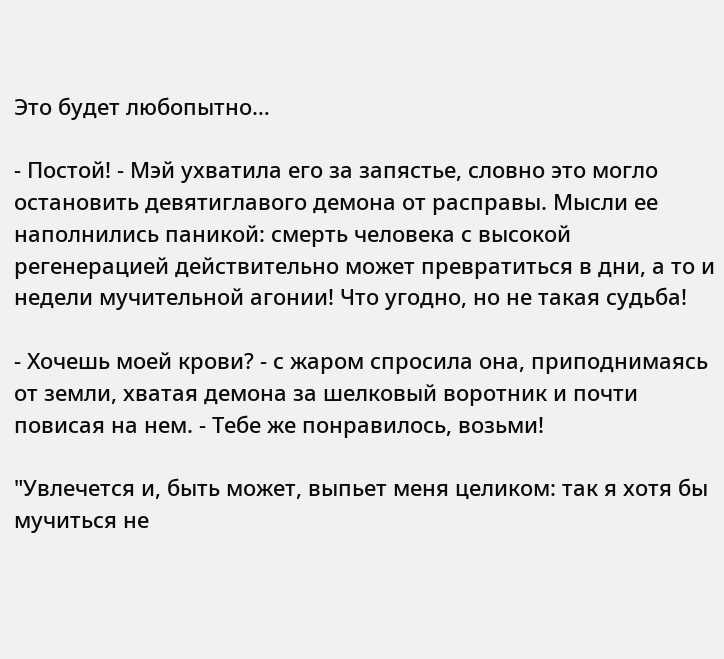Это будет любопытно…

- Постой! - Мэй ухватила его за запястье, словно это могло остановить девятиглавого демона от расправы. Мысли ее наполнились паникой: смерть человека с высокой регенерацией действительно может превратиться в дни, а то и недели мучительной агонии! Что угодно, но не такая судьба!

- Хочешь моей крови? - с жаром спросила она, приподнимаясь от земли, хватая демона за шелковый воротник и почти повисая на нем. - Тебе же понравилось, возьми!

"Увлечется и, быть может, выпьет меня целиком: так я хотя бы мучиться не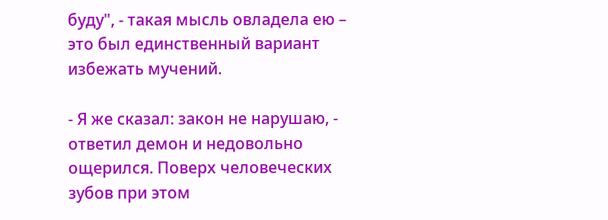буду", - такая мысль овладела ею – это был единственный вариант избежать мучений.

- Я же сказал: закон не нарушаю, - ответил демон и недовольно ощерился. Поверх человеческих зубов при этом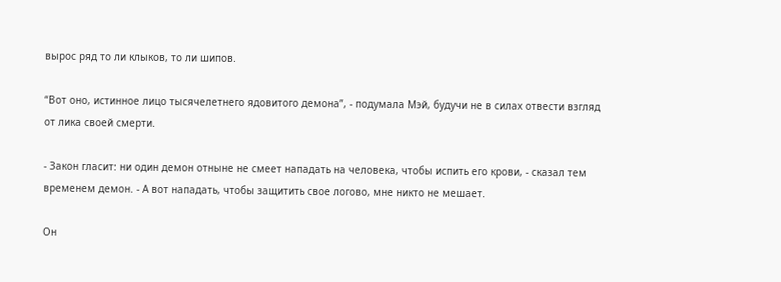вырос ряд то ли клыков, то ли шипов.

“Вот оно, истинное лицо тысячелетнего ядовитого демона”, - подумала Мэй, будучи не в силах отвести взгляд от лика своей смерти.

- Закон гласит: ни один демон отныне не смеет нападать на человека, чтобы испить его крови, - сказал тем временем демон. - А вот нападать, чтобы защитить свое логово, мне никто не мешает.

Он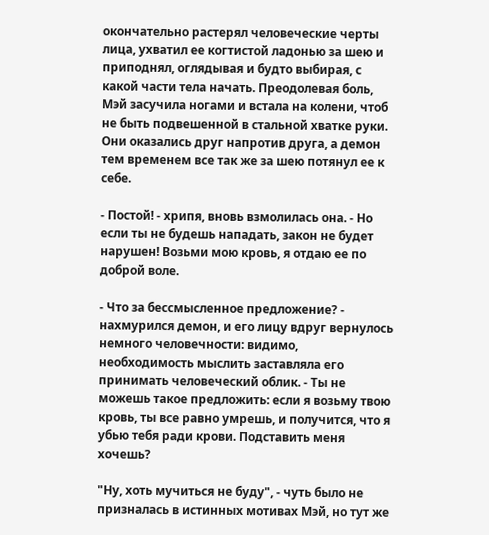окончательно растерял человеческие черты лица, ухватил ее когтистой ладонью за шею и приподнял, оглядывая и будто выбирая, с какой части тела начать. Преодолевая боль, Мэй засучила ногами и встала на колени, чтоб не быть подвешенной в стальной хватке руки. Они оказались друг напротив друга, а демон тем временем все так же за шею потянул ее к себе.

- Постой! - хрипя, вновь взмолилась она. - Но если ты не будешь нападать, закон не будет нарушен! Возьми мою кровь, я отдаю ее по доброй воле.

- Что за бессмысленное предложение? - нахмурился демон, и его лицу вдруг вернулось немного человечности: видимо, необходимость мыслить заставляла его принимать человеческий облик. - Ты не можешь такое предложить: если я возьму твою кровь, ты все равно умрешь, и получится, что я убью тебя ради крови. Подставить меня хочешь?

"Ну, хоть мучиться не буду", - чуть было не призналась в истинных мотивах Мэй, но тут же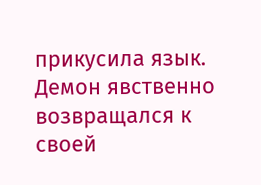прикусила язык. Демон явственно возвращался к своей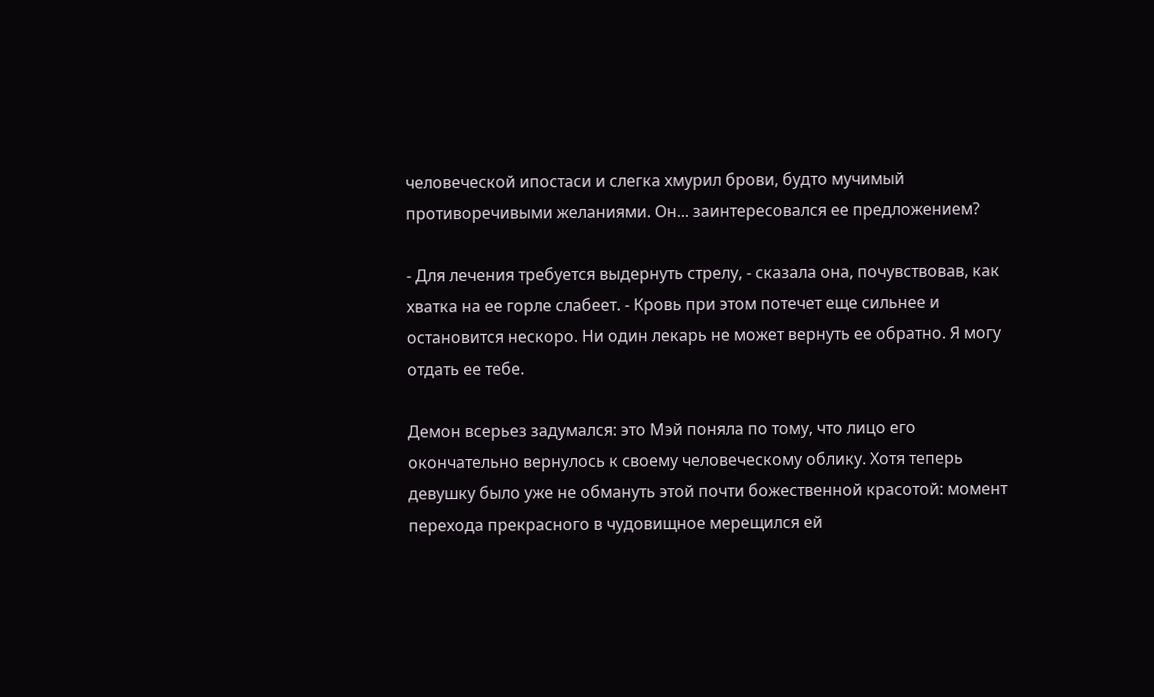человеческой ипостаси и слегка хмурил брови, будто мучимый противоречивыми желаниями. Он... заинтересовался ее предложением?

- Для лечения требуется выдернуть стрелу, - сказала она, почувствовав, как хватка на ее горле слабеет. - Кровь при этом потечет еще сильнее и остановится нескоро. Ни один лекарь не может вернуть ее обратно. Я могу отдать ее тебе.

Демон всерьез задумался: это Мэй поняла по тому, что лицо его окончательно вернулось к своему человеческому облику. Хотя теперь девушку было уже не обмануть этой почти божественной красотой: момент перехода прекрасного в чудовищное мерещился ей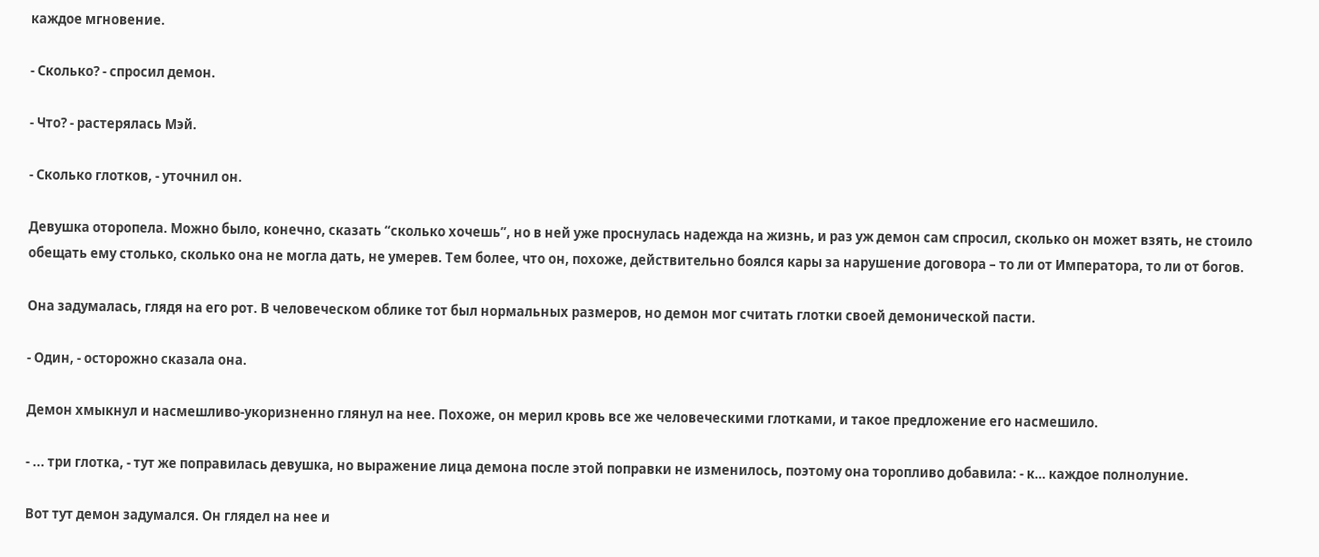каждое мгновение.

- Сколько? - спросил демон.

- Что? - растерялась Мэй.

- Сколько глотков, - уточнил он.

Девушка оторопела. Можно было, конечно, сказать “сколько хочешь”, но в ней уже проснулась надежда на жизнь, и раз уж демон сам спросил, сколько он может взять, не стоило обещать ему столько, сколько она не могла дать, не умерев. Тем более, что он, похоже, действительно боялся кары за нарушение договора – то ли от Императора, то ли от богов.

Она задумалась, глядя на его рот. В человеческом облике тот был нормальных размеров, но демон мог считать глотки своей демонической пасти.

- Один, - осторожно сказала она.

Демон хмыкнул и насмешливо-укоризненно глянул на нее. Похоже, он мерил кровь все же человеческими глотками, и такое предложение его насмешило.

- ... три глотка, - тут же поправилась девушка, но выражение лица демона после этой поправки не изменилось, поэтому она торопливо добавила: - к… каждое полнолуние.

Вот тут демон задумался. Он глядел на нее и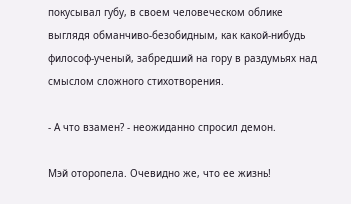покусывал губу, в своем человеческом облике выглядя обманчиво-безобидным, как какой-нибудь философ-ученый, забредший на гору в раздумьях над смыслом сложного стихотворения.

- А что взамен? - неожиданно спросил демон.

Мэй оторопела. Очевидно же, что ее жизнь!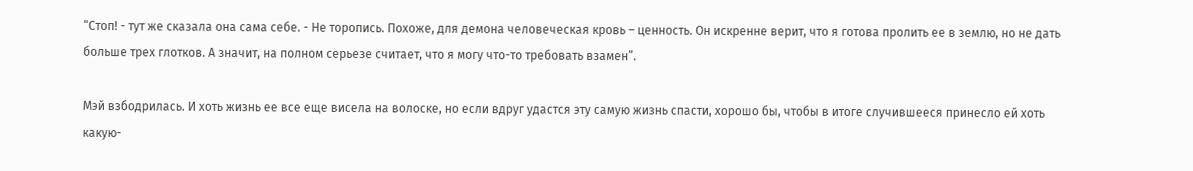“Стоп! - тут же сказала она сама себе. - Не торопись. Похоже, для демона человеческая кровь – ценность. Он искренне верит, что я готова пролить ее в землю, но не дать больше трех глотков. А значит, на полном серьезе считает, что я могу что-то требовать взамен”.

Мэй взбодрилась. И хоть жизнь ее все еще висела на волоске, но если вдруг удастся эту самую жизнь спасти, хорошо бы, чтобы в итоге случившееся принесло ей хоть какую-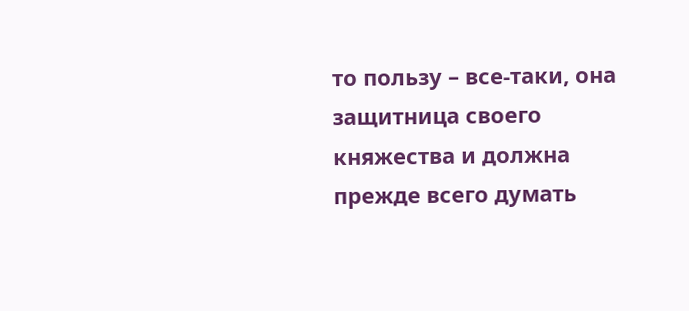то пользу – все-таки, она защитница своего княжества и должна прежде всего думать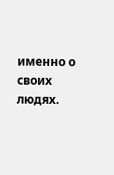именно о своих людях.